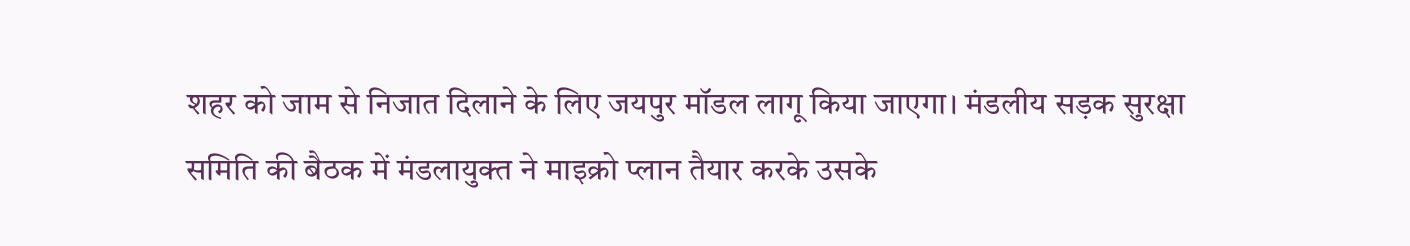शहर को जाम से निजात दिलाने के लिए जयपुर मॉडल लागू किया जाएगा। मंडलीय सड़क सुरक्षा समिति की बैठक में मंडलायुक्त ने माइक्रो प्लान तैयार करके उसके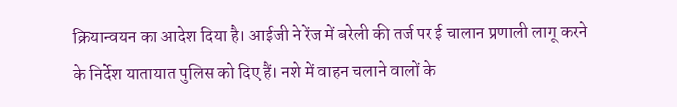क्रियान्वयन का आदेश दिया है। आईजी ने रेंज में बरेली की तर्ज पर ई चालान प्रणाली लागू करने के निर्देश यातायात पुलिस को दिए हैं। नशे में वाहन चलाने वालों के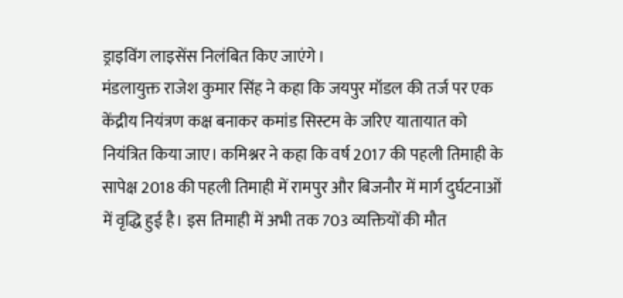ड्राइविंग लाइसेंस निलंबित किए जाएंगे।
मंडलायुक्त राजेश कुमार सिंह ने कहा कि जयपुर मॉडल की तर्ज पर एक केंद्रीय नियंत्रण कक्ष बनाकर कमांड सिस्टम के जरिए यातायात को नियंत्रित किया जाए। कमिश्नर ने कहा कि वर्ष 2017 की पहली तिमाही के सापेक्ष 2018 की पहली तिमाही में रामपुर और बिजनौर में मार्ग दुर्घटनाओं में वृद्धि हुई है। इस तिमाही में अभी तक 703 व्यक्तियों की मौत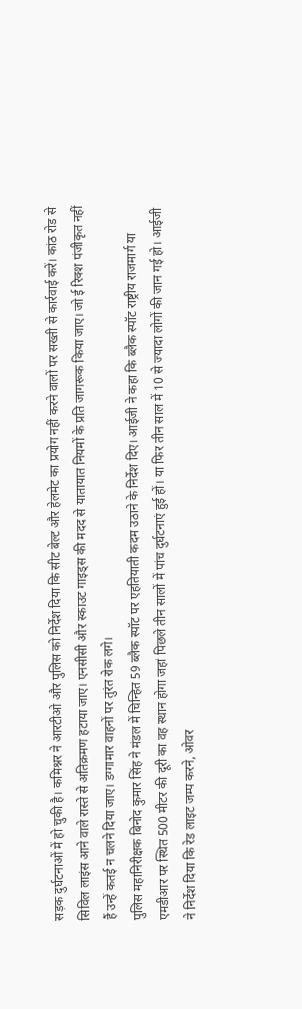सड़क दुर्घटनाओं में हो चुकी है। कमिश्नर ने आरटीओ और पुलिस को निर्देश दिया कि सीट बेल्ट और हेलमेट का प्रयोग नहीं करने वालों पर सख्ती से कार्रवाई करें। कांठ रोड से सिविल लाइंस आने वाले रास्ते से अतिक्रमण हटाया जाए। एनसीसी और स्काउट गाइड्स की मदद से यातायात नियमों के प्रति जागरूक किया जाए। जो ई रिक्श पंजीकृत नहीं हैं उन्हें कतई न चलने दिया जाए। डग्गामार वाहनों पर तुरंत रोक लगे।
पुलिस महानिरीक्षक बिनोद कुमार सिंह ने मंडल में चिन्हित 59 ब्लैक स्पॉट पर एहतियाती कदम उठाने के निर्देश दिए। आईजी ने कहा कि ब्लैक स्पॉट राष्ट्रीय राजमार्ग या एमडीआर पर स्थित 500 मीटर की दूरी का वह स्थान होगा जहां पिछले तीन सालों में पांच दुर्घटनाएं हुई हों। या फिर तीन साल में 10 से ज्यादा लोगों की जान गई हो। आईजी ने निर्देश दिया कि रेड लाइट जम्प करने, ओवर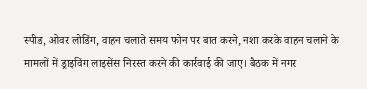स्पीड, ओवर लोडिंग, वाहन चलाते समय फोन पर बात करने, नशा करके वाहन चलाने के मामलों में ड्राइविंग लाइसेंस निरस्त करने की कार्रवाई की जाए। बैठक में नगर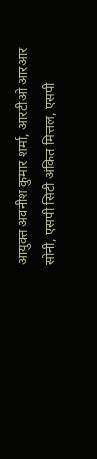आयुक्त अवनीश कुमार शर्मा, आरटीओ आरआर सोनी, एसपी सिटी अंकित मित्तल, एसपी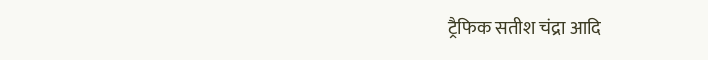ट्रैफिक सतीश चंद्रा आदि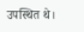उपस्थित थे।